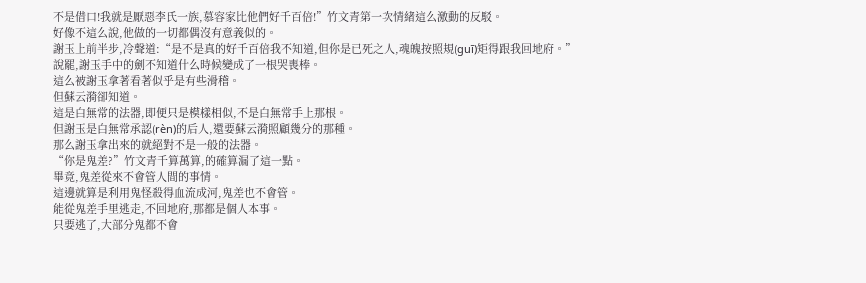不是借口!我就是厭惡李氏一族,慕容家比他們好千百倍!”竹文青第一次情緒這么激動的反駁。
好像不這么說,他做的一切都偶沒有意義似的。
謝玉上前半步,冷聲道:“是不是真的好千百倍我不知道,但你是已死之人,魂魄按照規(guī)矩得跟我回地府。”
說罷,謝玉手中的劍不知道什么時候變成了一根哭喪棒。
這么被謝玉拿著看著似乎是有些滑稽。
但蘇云漪卻知道。
這是白無常的法器,即便只是模樣相似,不是白無常手上那根。
但謝玉是白無常承認(rèn)的后人,還要蘇云漪照顧幾分的那種。
那么謝玉拿出來的就絕對不是一般的法器。
“你是鬼差?”竹文青千算萬算,的確算漏了這一點。
畢竟,鬼差從來不會管人間的事情。
這邊就算是利用鬼怪殺得血流成河,鬼差也不會管。
能從鬼差手里逃走,不回地府,那都是個人本事。
只要逃了,大部分鬼都不會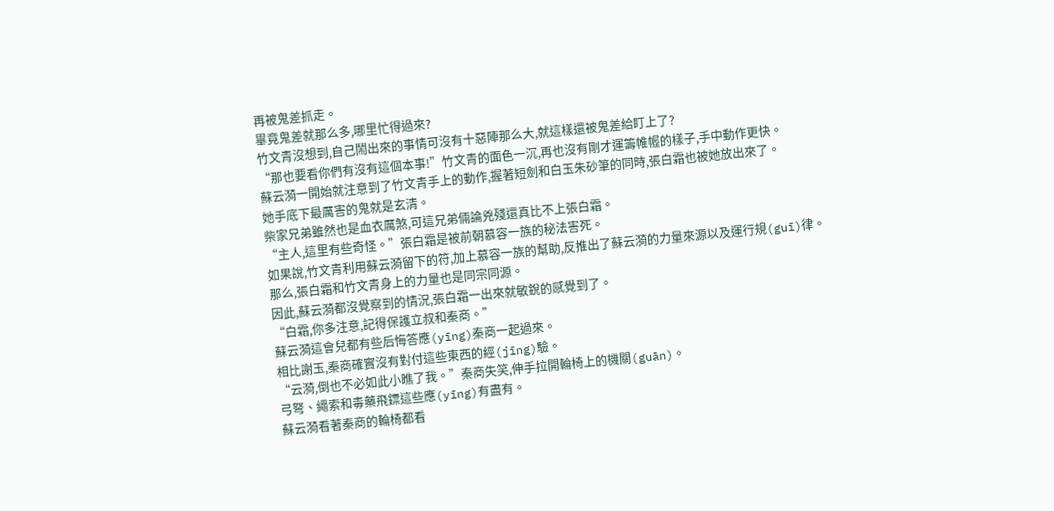再被鬼差抓走。
畢竟鬼差就那么多,哪里忙得過來?
竹文青沒想到,自己鬧出來的事情可沒有十惡陣那么大,就這樣還被鬼差給盯上了?
“那也要看你們有沒有這個本事!”竹文青的面色一沉,再也沒有剛才運籌帷幄的樣子,手中動作更快。
蘇云漪一開始就注意到了竹文青手上的動作,握著短劍和白玉朱砂筆的同時,張白霜也被她放出來了。
她手底下最厲害的鬼就是玄清。
柴家兄弟雖然也是血衣厲煞,可這兄弟倆論兇殘還真比不上張白霜。
“主人,這里有些奇怪。”張白霜是被前朝慕容一族的秘法害死。
如果說,竹文青利用蘇云漪留下的符,加上慕容一族的幫助,反推出了蘇云漪的力量來源以及運行規(guī)律。
那么,張白霜和竹文青身上的力量也是同宗同源。
因此,蘇云漪都沒覺察到的情況,張白霜一出來就敏銳的感覺到了。
“白霜,你多注意,記得保護立叔和秦商。”
蘇云漪這會兒都有些后悔答應(yīng)秦商一起過來。
相比謝玉,秦商確實沒有對付這些東西的經(jīng)驗。
“云漪,倒也不必如此小瞧了我。”秦商失笑,伸手拉開輪椅上的機關(guān)。
弓弩、繩索和毒藥飛鏢這些應(yīng)有盡有。
蘇云漪看著秦商的輪椅都看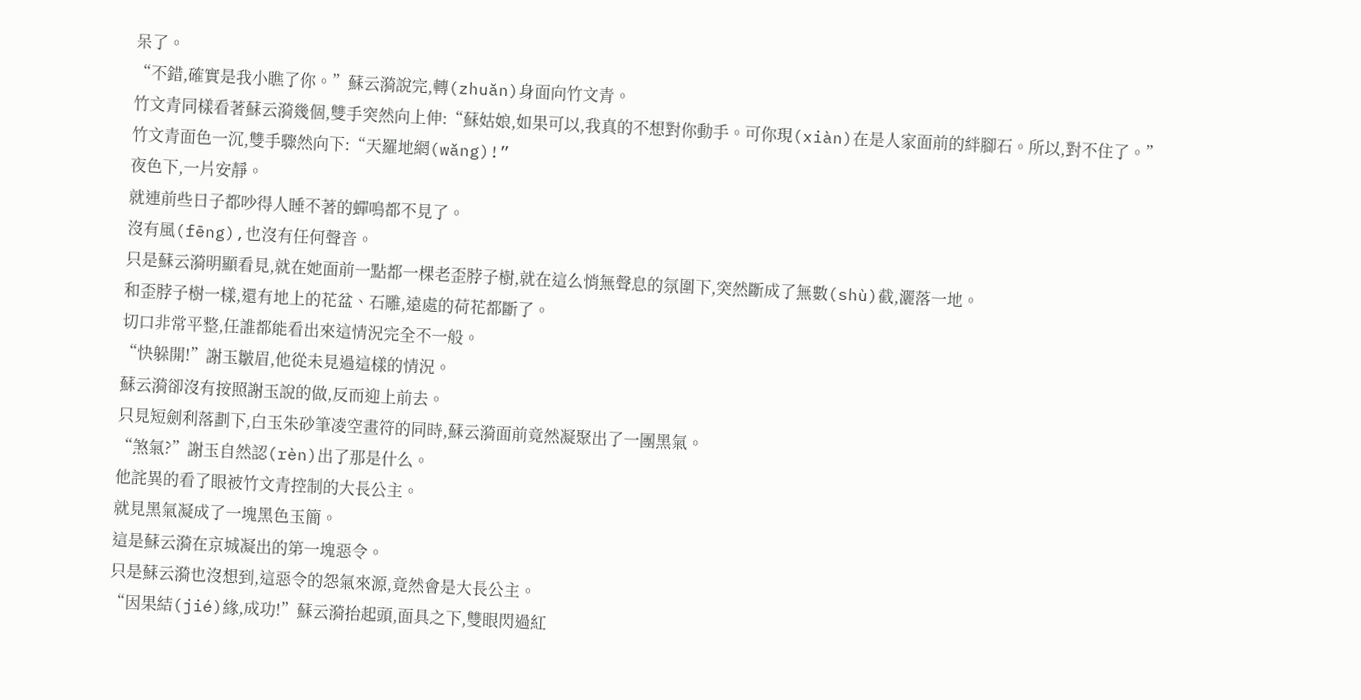呆了。
“不錯,確實是我小瞧了你。”蘇云漪說完,轉(zhuǎn)身面向竹文青。
竹文青同樣看著蘇云漪幾個,雙手突然向上伸:“蘇姑娘,如果可以,我真的不想對你動手。可你現(xiàn)在是人家面前的絆腳石。所以,對不住了。”
竹文青面色一沉,雙手驟然向下:“天羅地網(wǎng)!”
夜色下,一片安靜。
就連前些日子都吵得人睡不著的蟬鳴都不見了。
沒有風(fēng),也沒有任何聲音。
只是蘇云漪明顯看見,就在她面前一點都一棵老歪脖子樹,就在這么悄無聲息的氛圍下,突然斷成了無數(shù)截,灑落一地。
和歪脖子樹一樣,還有地上的花盆、石雕,遠處的荷花都斷了。
切口非常平整,任誰都能看出來這情況完全不一般。
“快躲開!”謝玉皺眉,他從未見過這樣的情況。
蘇云漪卻沒有按照謝玉說的做,反而迎上前去。
只見短劍利落劃下,白玉朱砂筆凌空畫符的同時,蘇云漪面前竟然凝聚出了一團黑氣。
“煞氣?”謝玉自然認(rèn)出了那是什么。
他詫異的看了眼被竹文青控制的大長公主。
就見黑氣凝成了一塊黑色玉簡。
這是蘇云漪在京城凝出的第一塊惡令。
只是蘇云漪也沒想到,這惡令的怨氣來源,竟然會是大長公主。
“因果結(jié)緣,成功!”蘇云漪抬起頭,面具之下,雙眼閃過紅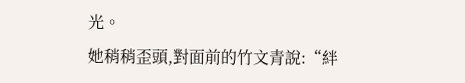光。
她稍稍歪頭,對面前的竹文青說:“絆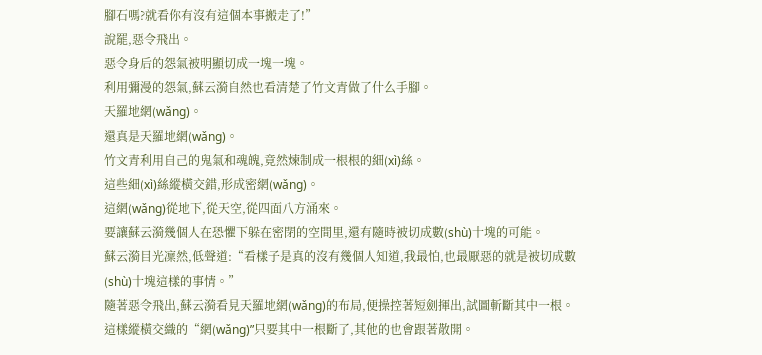腳石嗎?就看你有沒有這個本事搬走了!”
說罷,惡令飛出。
惡令身后的怨氣被明顯切成一塊一塊。
利用彌漫的怨氣,蘇云漪自然也看清楚了竹文青做了什么手腳。
天羅地網(wǎng)。
還真是天羅地網(wǎng)。
竹文青利用自己的鬼氣和魂魄,竟然煉制成一根根的細(xì)絲。
這些細(xì)絲縱橫交錯,形成密網(wǎng)。
這網(wǎng)從地下,從天空,從四面八方涌來。
要讓蘇云漪幾個人在恐懼下躲在密閉的空間里,還有隨時被切成數(shù)十塊的可能。
蘇云漪目光凜然,低聲道:“看樣子是真的沒有幾個人知道,我最怕,也最厭惡的就是被切成數(shù)十塊這樣的事情。”
隨著惡令飛出,蘇云漪看見天羅地網(wǎng)的布局,便操控著短劍揮出,試圖斬斷其中一根。
這樣縱橫交織的“網(wǎng)”只要其中一根斷了,其他的也會跟著散開。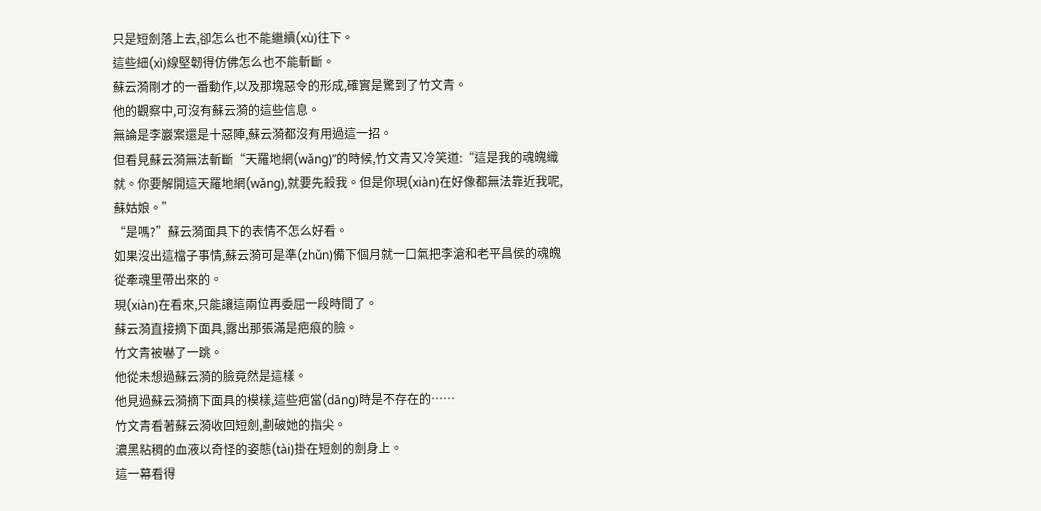只是短劍落上去,卻怎么也不能繼續(xù)往下。
這些細(xì)線堅韌得仿佛怎么也不能斬斷。
蘇云漪剛才的一番動作,以及那塊惡令的形成,確實是驚到了竹文青。
他的觀察中,可沒有蘇云漪的這些信息。
無論是李巖案還是十惡陣,蘇云漪都沒有用過這一招。
但看見蘇云漪無法斬斷“天羅地網(wǎng)”的時候,竹文青又冷笑道:“這是我的魂魄織就。你要解開這天羅地網(wǎng),就要先殺我。但是你現(xiàn)在好像都無法靠近我呢,蘇姑娘。”
“是嗎?”蘇云漪面具下的表情不怎么好看。
如果沒出這檔子事情,蘇云漪可是準(zhǔn)備下個月就一口氣把李滄和老平昌侯的魂魄從牽魂里帶出來的。
現(xiàn)在看來,只能讓這兩位再委屈一段時間了。
蘇云漪直接摘下面具,露出那張滿是疤痕的臉。
竹文青被嚇了一跳。
他從未想過蘇云漪的臉竟然是這樣。
他見過蘇云漪摘下面具的模樣,這些疤當(dāng)時是不存在的……
竹文青看著蘇云漪收回短劍,劃破她的指尖。
濃黑粘稠的血液以奇怪的姿態(tài)掛在短劍的劍身上。
這一幕看得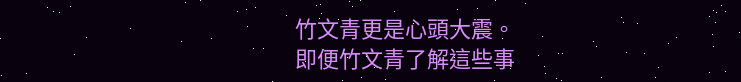竹文青更是心頭大震。
即便竹文青了解這些事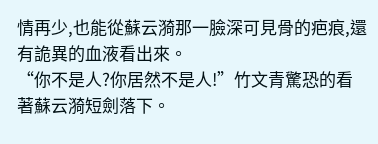情再少,也能從蘇云漪那一臉深可見骨的疤痕,還有詭異的血液看出來。
“你不是人?你居然不是人!”竹文青驚恐的看著蘇云漪短劍落下。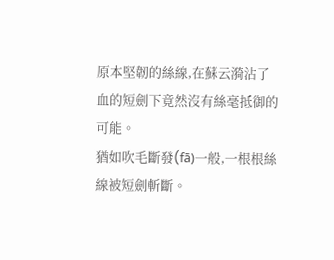原本堅韌的絲線,在蘇云漪沾了血的短劍下竟然沒有絲毫抵御的可能。
猶如吹毛斷發(fā)一般,一根根絲線被短劍斬斷。